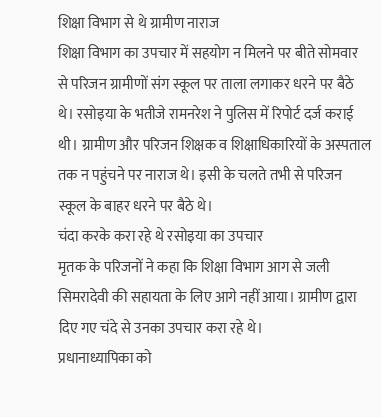शिक्षा विभाग से थे ग्रामीण नाराज
शिक्षा विभाग का उपचार में सहयोग न मिलने पर बीते सोमवार से परिजन ग्रामीणों संग स्कूल पर ताला लगाकर धरने पर बैठे थे। रसोइया के भतीजे रामनरेश ने पुलिस में रिपोर्ट दर्ज कराई थी। ग्रामीण और परिजन शिक्षक व शिक्षाधिकारियों के अस्पताल तक न पहुंचने पर नाराज थे। इसी के चलते तभी से परिजन स्कूल के बाहर धरने पर बैठे थे।
चंदा करके करा रहे थे रसोइया का उपचार
मृतक के परिजनों ने कहा कि शिक्षा विभाग आग से जली सिमरादेवी की सहायता के लिए आगे नहीं आया। ग्रामीण द्वारा दिए गए चंदे से उनका उपचार करा रहे थे।
प्रधानाध्यापिका को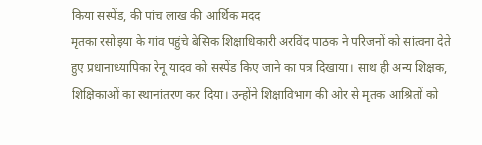किया सस्पेंड, की पांच लाख की आर्थिक मदद
मृतका रसोइया के गांव पहुंचे बेसिक शिक्षाधिकारी अरविंद पाठक ने परिजनों को सांत्वना देते हुए प्रधानाध्यापिका रेनू यादव को सस्पेंड किए जाने का पत्र दिखाया। साथ ही अन्य शिक्षक, शिक्षिकाओं का स्थानांतरण कर दिया। उन्होंने शिक्षाविभाग की ओर से मृतक आश्रितों को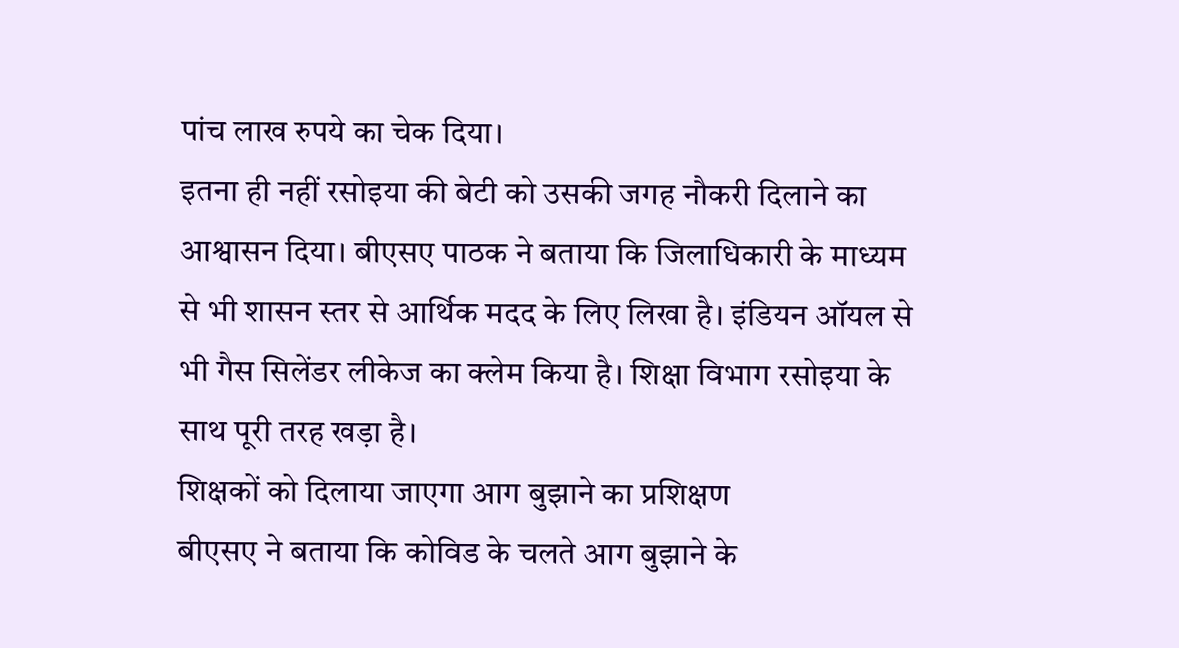पांच लाख रुपये का चेक दिया।
इतना ही नहीं रसोइया की बेटी को उसकी जगह नौकरी दिलाने का आश्वासन दिया। बीएसए पाठक ने बताया कि जिलाधिकारी के माध्यम से भी शासन स्तर से आर्थिक मदद के लिए लिखा है। इंडियन ऑयल से भी गैस सिलेंडर लीकेज का क्लेम किया है। शिक्षा विभाग रसोइया के साथ पूरी तरह खड़ा है।
शिक्षकों को दिलाया जाएगा आग बुझाने का प्रशिक्षण
बीएसए ने बताया कि कोविड के चलते आग बुझाने के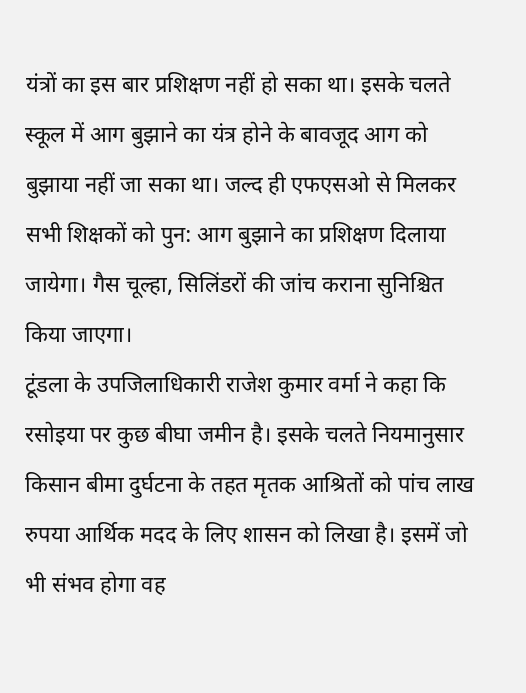यंत्रों का इस बार प्रशिक्षण नहीं हो सका था। इसके चलते स्कूल में आग बुझाने का यंत्र होने के बावजूद आग को बुझाया नहीं जा सका था। जल्द ही एफएसओ से मिलकर सभी शिक्षकों को पुन: आग बुझाने का प्रशिक्षण दिलाया जायेगा। गैस चूल्हा, सिलिंडरों की जांच कराना सुनिश्चित किया जाएगा।
टूंडला के उपजिलाधिकारी राजेश कुमार वर्मा ने कहा कि रसोइया पर कुछ बीघा जमीन है। इसके चलते नियमानुसार किसान बीमा दुर्घटना के तहत मृतक आश्रितों को पांच लाख रुपया आर्थिक मदद के लिए शासन को लिखा है। इसमें जो भी संभव होगा वह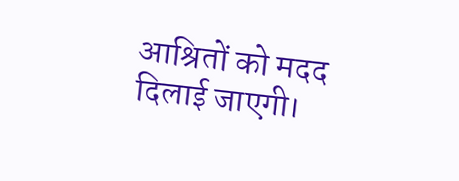आश्रितों को मदद दिलाई जाएगी।